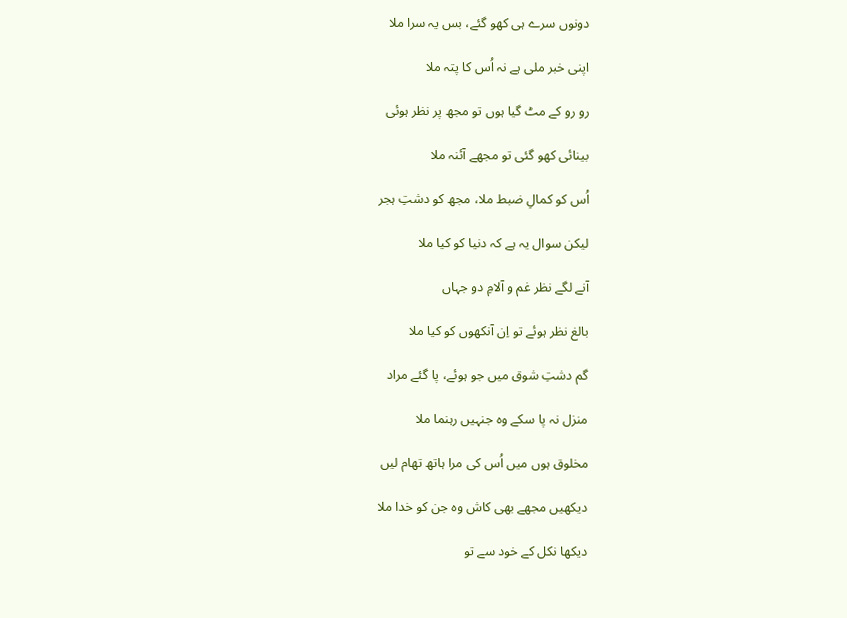دونوں سرے ہی کھو گئے، بس یہ سرا ملا

اپنی خبر ملی ہے نہ اُس کا پتہ ملا

رو رو کے مٹ گیا ہوں تو مجھ پر نظر ہوئی

بینائی کھو گئی تو مجھے آئنہ ملا

اُس کو کمالِ ضبط ملا، مجھ کو دشتِ ہجر

لیکن سوال یہ ہے کہ دنیا کو کیا ملا

آنے لگے نظر غم و آلامِ دو جہاں

بالغ نظر ہوئے تو اِن آنکھوں کو کیا ملا

گم دشتِ شوق میں جو ہوئے، پا گئے مراد

منزل نہ پا سکے وہ جنہیں رہنما ملا

مخلوق ہوں میں اُس کی مرا ہاتھ تھام لیں

دیکھیں مجھے بھی کاش وہ جن کو خدا ملا

دیکھا نکل کے خود سے تو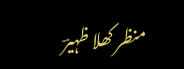منظر کھلا ظہیرؔ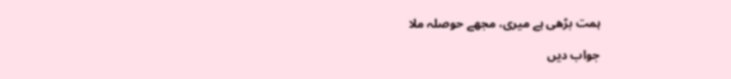ہمت بڑھی ہے میری، مجھے حوصلہ ملا

جواب دیں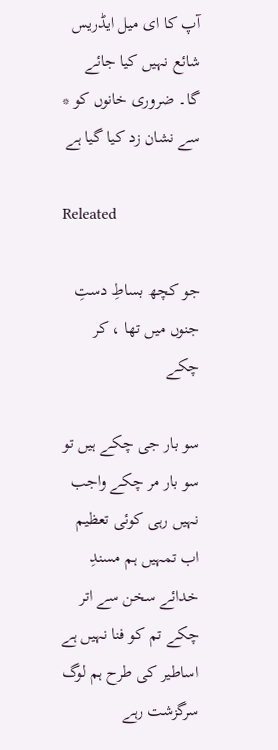آپ کا ای میل ایڈریس شائع نہیں کیا جائے گا۔ ضروری خانوں کو * سے نشان زد کیا گیا ہے

Releated

جو کچھ بساطِ دستِ جنوں میں تھا ، کر چکے

سو بار جی چکے ہیں تو سو بار مر چکے واجب نہیں رہی کوئی تعظیم اب تمہیں ہم مسندِ خدائے سخن سے اتر چکے تم کو فنا نہیں ہے اساطیر کی طرح ہم لوگ سرگزشت رہے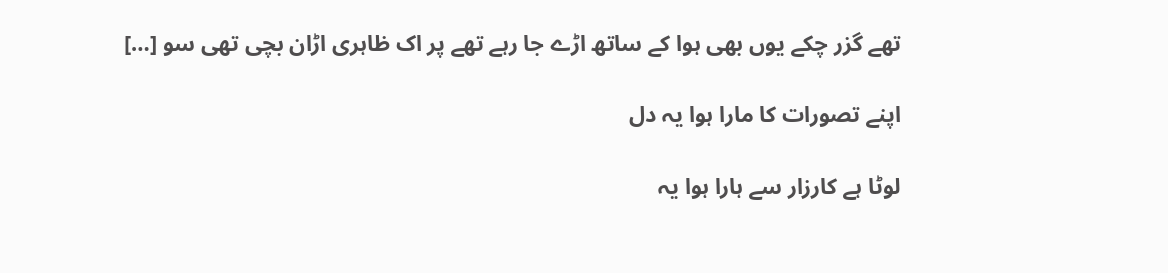تھے گزر چکے یوں بھی ہوا کے ساتھ اڑے جا رہے تھے پر اک ظاہری اڑان بچی تھی سو […]

اپنے تصورات کا مارا ہوا یہ دل

لوٹا ہے کارزار سے ہارا ہوا یہ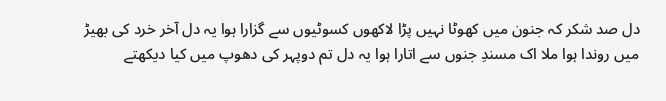دل صد شکر کہ جنون میں کھوٹا نہیں پڑا لاکھوں کسوٹیوں سے گزارا ہوا یہ دل آخر خرد کی بھیڑ میں روندا ہوا ملا اک مسندِ جنوں سے اتارا ہوا یہ دل تم دوپہر کی دھوپ میں کیا دیکھتے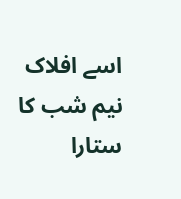اسے افلاک نیم شب کا ستارا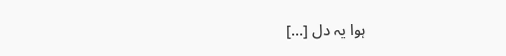ہوا یہ دل […]